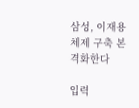삼성, 이재용 체제 구축 본격화한다

입력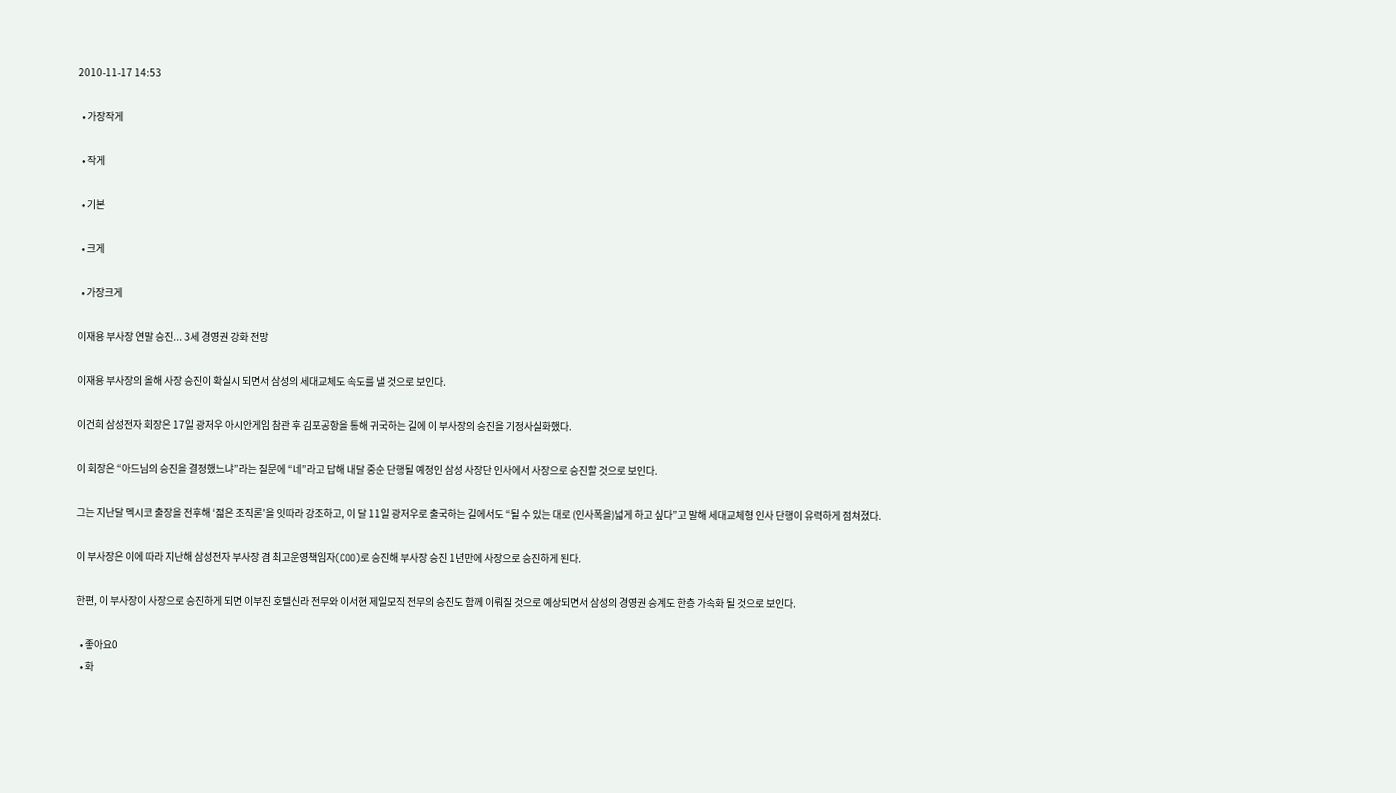2010-11-17 14:53

  • 가장작게

  • 작게

  • 기본

  • 크게

  • 가장크게

이재용 부사장 연말 승진... 3세 경영권 강화 전망

이재용 부사장의 올해 사장 승진이 확실시 되면서 삼성의 세대교체도 속도를 낼 것으로 보인다.

이건희 삼성전자 회장은 17일 광저우 아시안게임 참관 후 김포공항을 통해 귀국하는 길에 이 부사장의 승진을 기정사실화했다.

이 회장은 “아드님의 승진을 결정했느냐”라는 질문에 “네”라고 답해 내달 중순 단행될 예정인 삼성 사장단 인사에서 사장으로 승진할 것으로 보인다.

그는 지난달 멕시코 출장을 전후해 ‘젊은 조직론’을 잇따라 강조하고, 이 달 11일 광저우로 출국하는 길에서도 “될 수 있는 대로 (인사폭을)넓게 하고 싶다”고 말해 세대교체형 인사 단행이 유력하게 점쳐졌다.

이 부사장은 이에 따라 지난해 삼성전자 부사장 겸 최고운영책임자(COO)로 승진해 부사장 승진 1년만에 사장으로 승진하게 된다.

한편, 이 부사장이 사장으로 승진하게 되면 이부진 호텔신라 전무와 이서현 제일모직 전무의 승진도 함께 이뤄질 것으로 예상되면서 삼성의 경영권 승계도 한층 가속화 될 것으로 보인다.

  • 좋아요0
  • 화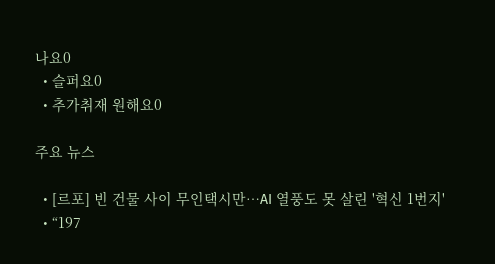나요0
  • 슬퍼요0
  • 추가취재 원해요0

주요 뉴스

  • [르포] 빈 건물 사이 무인택시만…AI 열풍도 못 살린 '혁신 1번지'
  • “197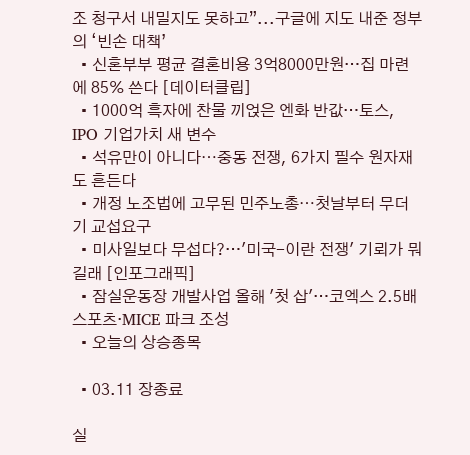조 청구서 내밀지도 못하고”...구글에 지도 내준 정부의 ‘빈손 대책’
  • 신혼부부 평균 결혼비용 3억8000만원…집 마련에 85% 쓴다 [데이터클립]
  • 1000억 흑자에 찬물 끼얹은 엔화 반값…토스, IPO 기업가치 새 변수
  • 석유만이 아니다⋯중동 전쟁, 6가지 필수 원자재도 흔든다
  • 개정 노조법에 고무된 민주노총⋯첫날부터 무더기 교섭요구
  • 미사일보다 무섭다?…'미국-이란 전쟁' 기뢰가 뭐길래 [인포그래픽]
  • 잠실운동장 개발사업 올해 '첫 삽'…코엑스 2.5배 스포츠·MICE 파크 조성
  • 오늘의 상승종목

  • 03.11 장종료

실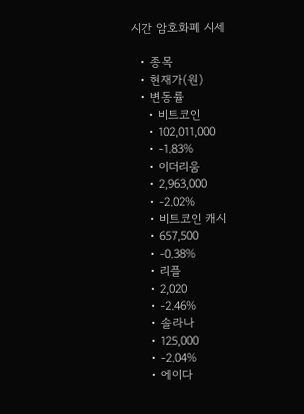시간 암호화폐 시세

  • 종목
  • 현재가(원)
  • 변동률
    • 비트코인
    • 102,011,000
    • -1.83%
    • 이더리움
    • 2,963,000
    • -2.02%
    • 비트코인 캐시
    • 657,500
    • -0.38%
    • 리플
    • 2,020
    • -2.46%
    • 솔라나
    • 125,000
    • -2.04%
    • 에이다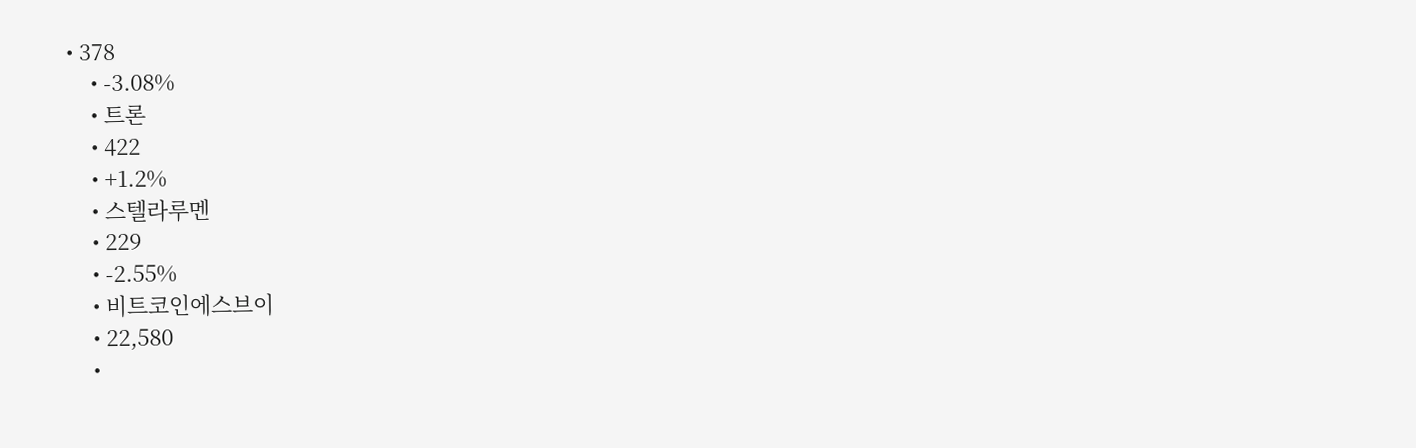• 378
    • -3.08%
    • 트론
    • 422
    • +1.2%
    • 스텔라루멘
    • 229
    • -2.55%
    • 비트코인에스브이
    • 22,580
    •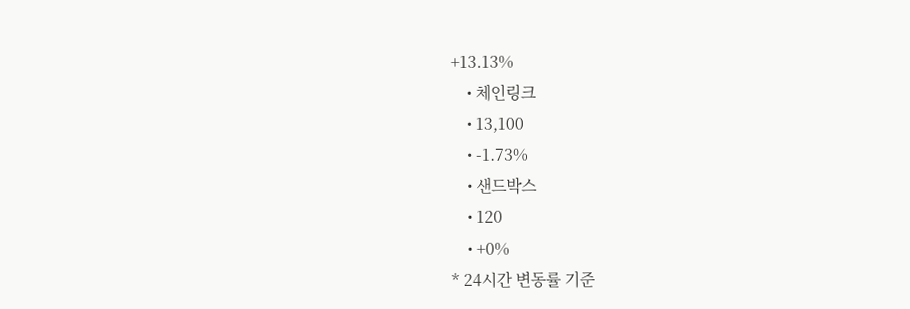+13.13%
    • 체인링크
    • 13,100
    • -1.73%
    • 샌드박스
    • 120
    • +0%
* 24시간 변동률 기준